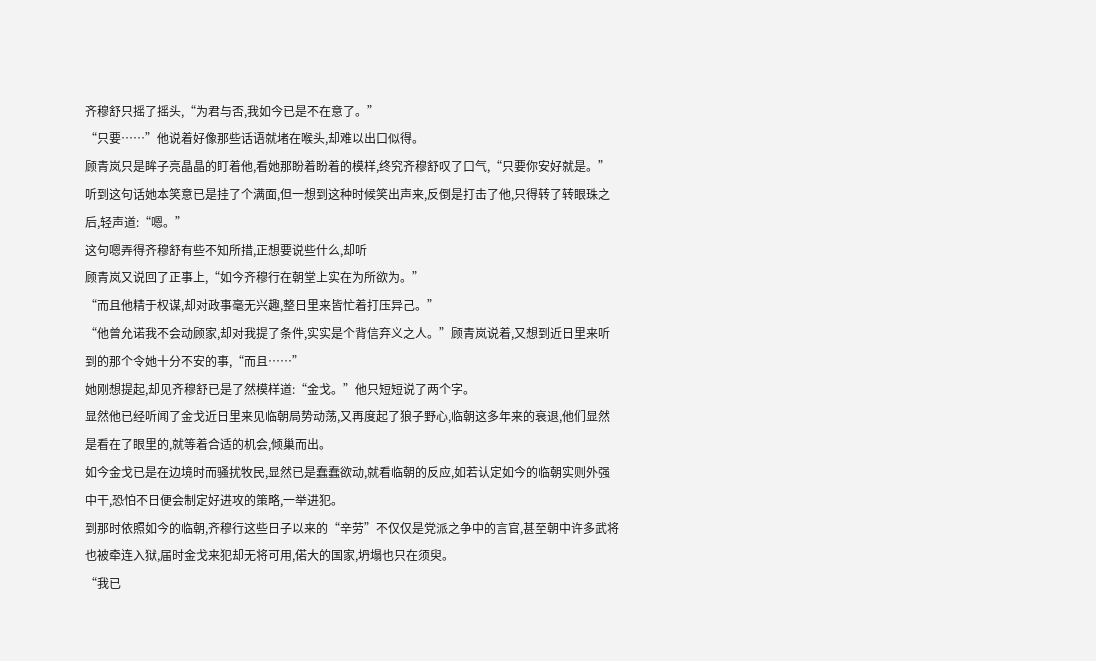齐穆舒只摇了摇头,“为君与否,我如今已是不在意了。”
“只要……”他说着好像那些话语就堵在喉头,却难以出口似得。
顾青岚只是眸子亮晶晶的盯着他,看她那盼着盼着的模样,终究齐穆舒叹了口气,“只要你安好就是。”
听到这句话她本笑意已是挂了个满面,但一想到这种时候笑出声来,反倒是打击了他,只得转了转眼珠之后,轻声道:“嗯。”
这句嗯弄得齐穆舒有些不知所措,正想要说些什么,却听
顾青岚又说回了正事上,“如今齐穆行在朝堂上实在为所欲为。”
“而且他精于权谋,却对政事毫无兴趣,整日里来皆忙着打压异己。”
“他曾允诺我不会动顾家,却对我提了条件,实实是个背信弃义之人。”顾青岚说着,又想到近日里来听到的那个令她十分不安的事,“而且……”
她刚想提起,却见齐穆舒已是了然模样道:“金戈。”他只短短说了两个字。
显然他已经听闻了金戈近日里来见临朝局势动荡,又再度起了狼子野心,临朝这多年来的衰退,他们显然是看在了眼里的,就等着合适的机会,倾巢而出。
如今金戈已是在边境时而骚扰牧民,显然已是蠢蠢欲动,就看临朝的反应,如若认定如今的临朝实则外强中干,恐怕不日便会制定好进攻的策略,一举进犯。
到那时依照如今的临朝,齐穆行这些日子以来的“辛劳”不仅仅是党派之争中的言官,甚至朝中许多武将也被牵连入狱,届时金戈来犯却无将可用,偌大的国家,坍塌也只在须臾。
“我已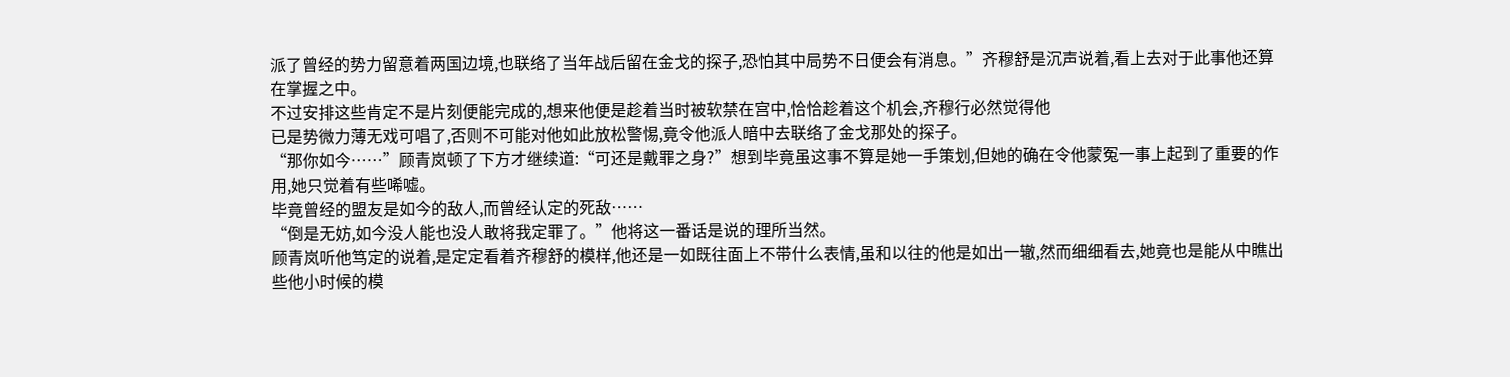派了曾经的势力留意着两国边境,也联络了当年战后留在金戈的探子,恐怕其中局势不日便会有消息。”齐穆舒是沉声说着,看上去对于此事他还算在掌握之中。
不过安排这些肯定不是片刻便能完成的,想来他便是趁着当时被软禁在宫中,恰恰趁着这个机会,齐穆行必然觉得他
已是势微力薄无戏可唱了,否则不可能对他如此放松警惕,竟令他派人暗中去联络了金戈那处的探子。
“那你如今……”顾青岚顿了下方才继续道:“可还是戴罪之身?”想到毕竟虽这事不算是她一手策划,但她的确在令他蒙冤一事上起到了重要的作用,她只觉着有些唏嘘。
毕竟曾经的盟友是如今的敌人,而曾经认定的死敌……
“倒是无妨,如今没人能也没人敢将我定罪了。”他将这一番话是说的理所当然。
顾青岚听他笃定的说着,是定定看着齐穆舒的模样,他还是一如既往面上不带什么表情,虽和以往的他是如出一辙,然而细细看去,她竟也是能从中瞧出些他小时候的模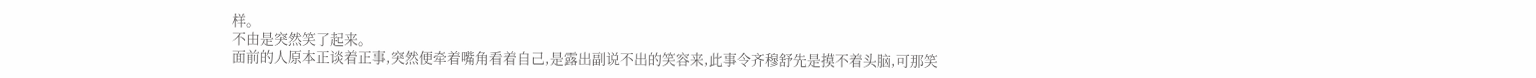样。
不由是突然笑了起来。
面前的人原本正谈着正事,突然便牵着嘴角看着自己,是露出副说不出的笑容来,此事令齐穆舒先是摸不着头脑,可那笑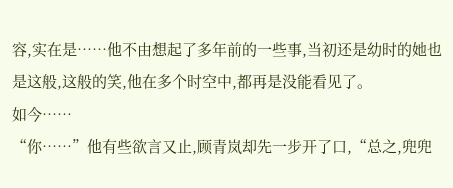容,实在是……他不由想起了多年前的一些事,当初还是幼时的她也是这般,这般的笑,他在多个时空中,都再是没能看见了。
如今……
“你……”他有些欲言又止,顾青岚却先一步开了口,“总之,兜兜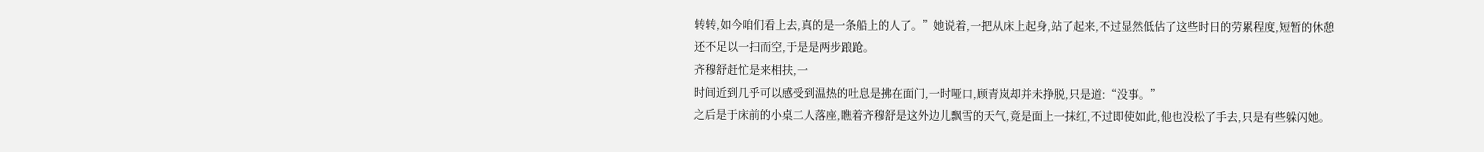转转,如今咱们看上去,真的是一条船上的人了。”她说着,一把从床上起身,站了起来,不过显然低估了这些时日的劳累程度,短暂的休憩还不足以一扫而空,于是是两步踉跄。
齐穆舒赶忙是来相扶,一
时间近到几乎可以感受到温热的吐息是拂在面门,一时哑口,顾青岚却并未挣脱,只是道:“没事。”
之后是于床前的小桌二人落座,瞧着齐穆舒是这外边儿飘雪的天气,竟是面上一抹红,不过即使如此,他也没松了手去,只是有些躲闪她。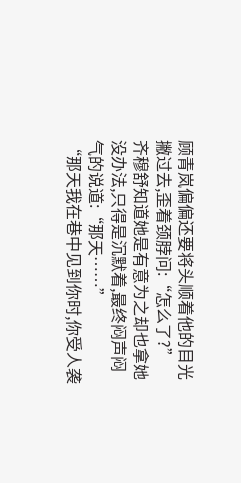顾青岚偏偏还要将头顺着他的目光撇过去,歪着颈脖问:“怎么了?”
齐穆舒知道她是有意为之却也拿她没办法,只得是沉默着,最终闷声闷气的说道:“那天……”
“那天我在巷中见到你时,你受人袭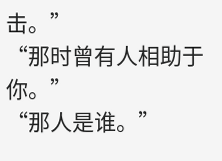击。”
“那时曾有人相助于你。”
“那人是谁。”